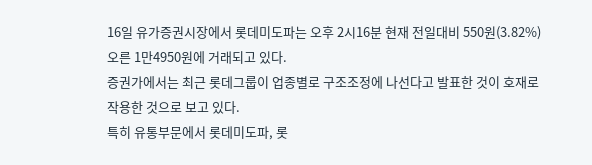16일 유가증권시장에서 롯데미도파는 오후 2시16분 현재 전일대비 550원(3.82%) 오른 1만4950원에 거래되고 있다.
증권가에서는 최근 롯데그룹이 업종별로 구조조정에 나선다고 발표한 것이 호재로 작용한 것으로 보고 있다.
특히 유통부문에서 롯데미도파, 롯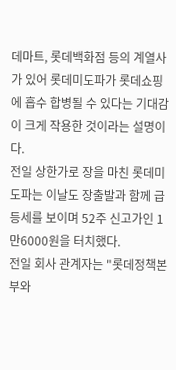데마트, 롯데백화점 등의 계열사가 있어 롯데미도파가 롯데쇼핑에 흡수 합병될 수 있다는 기대감이 크게 작용한 것이라는 설명이다.
전일 상한가로 장을 마친 롯데미도파는 이날도 장출발과 함께 급등세를 보이며 52주 신고가인 1만6000원을 터치했다.
전일 회사 관계자는 "롯데정책본부와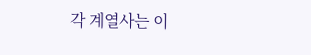각 계열사는 이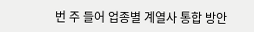번 주 들어 업종별 계열사 통합 방안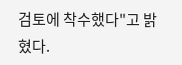검토에 착수했다"고 밝혔다.